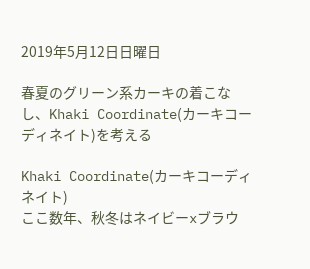2019年5月12日日曜日

春夏のグリーン系カーキの着こなし、Khaki Coordinate(カーキコーディネイト)を考える

Khaki Coordinate(カーキコーディネイト)
ここ数年、秋冬はネイビーxブラウ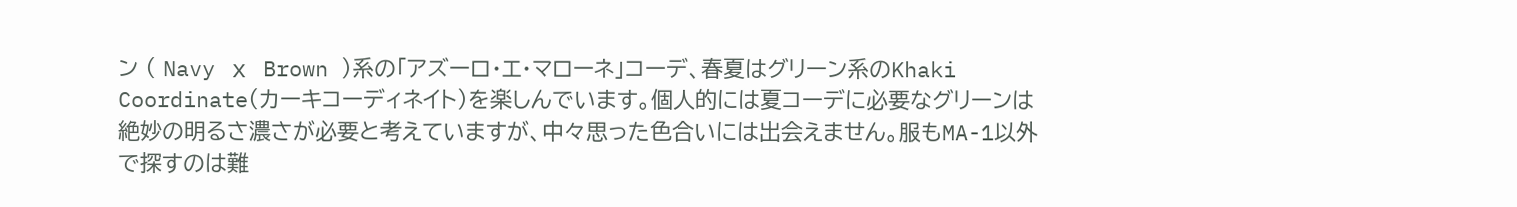ン ( Navy ⅹ Brown )系の「アズーロ・エ・マローネ」コーデ、春夏はグリーン系のKhaki Coordinate(カーキコーディネイト)を楽しんでいます。個人的には夏コーデに必要なグリーンは絶妙の明るさ濃さが必要と考えていますが、中々思った色合いには出会えません。服もMA-1以外で探すのは難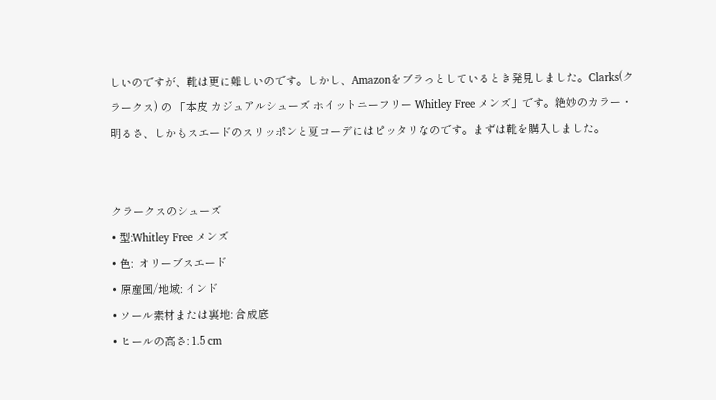しいのですが、靴は更に難しいのです。しかし、Amazonをブラっとしているとき発見しました。Clarks(クラークス) の 「本皮 カジュアルシューズ ホイットニーフリー Whitley Free メンズ」です。絶妙のカラー・明るさ、しかもスエードのスリッポンと夏コーデにはピッタリなのです。まずは靴を購入しました。


クラークスのシューズ
• 型:Whitley Free メンズ
• 色:  オリーブスエード
• 原産国/地域: インド
• ソール素材または裏地: 合成底
• ヒールの高さ: 1.5 cm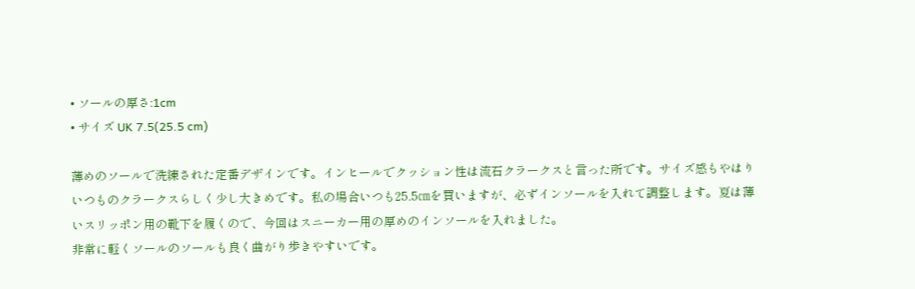• ソールの厚さ:1cm
• サイズ UK 7.5(25.5 cm)

薄めのソールで洗練された定番デザインです。インヒールでクッション性は流石クラークスと言った所です。サイズ感もやはりいつものクラークスらしく少し大きめです。私の場合いつも25.5㎝を買いますが、必ずインソールを入れて調整します。夏は薄いスリッポン用の靴下を履くので、今回はスニーカー用の厚めのインソールを入れました。
非常に軽くソールのソールも良く曲がり歩きやすいです。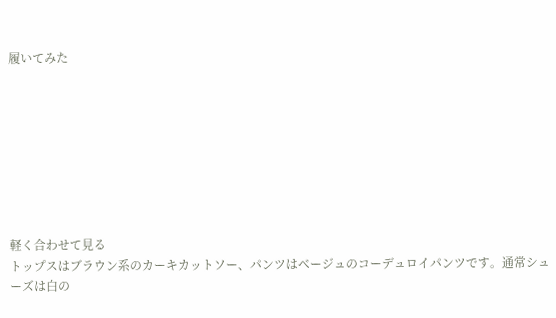履いてみた








軽く合わせて見る
トップスはブラウン系のカーキカットソー、パンツはベージュのコーデュロイパンツです。通常シューズは白の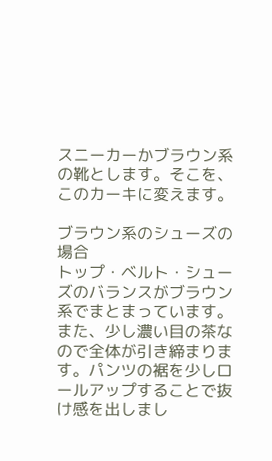スニーカーかブラウン系の靴とします。そこを、このカーキに変えます。

ブラウン系のシューズの場合
トップ・ベルト・シューズのバランスがブラウン系でまとまっています。また、少し濃い目の茶なので全体が引き締まります。パンツの裾を少しロールアップすることで抜け感を出しまし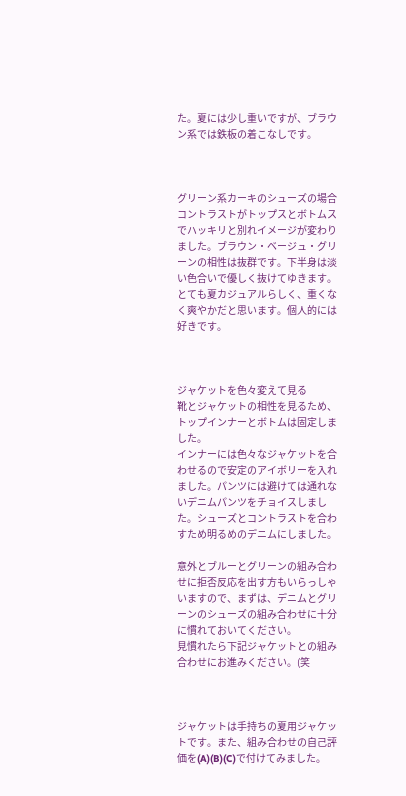た。夏には少し重いですが、ブラウン系では鉄板の着こなしです。



グリーン系カーキのシューズの場合
コントラストがトップスとボトムスでハッキリと別れイメージが変わりました。ブラウン・ベージュ・グリーンの相性は抜群です。下半身は淡い色合いで優しく抜けてゆきます。とても夏カジュアルらしく、重くなく爽やかだと思います。個人的には好きです。



ジャケットを色々変えて見る
靴とジャケットの相性を見るため、トップインナーとボトムは固定しました。
インナーには色々なジャケットを合わせるので安定のアイボリーを入れました。パンツには避けては通れないデニムパンツをチョイスしました。シューズとコントラストを合わすため明るめのデニムにしました。

意外とブルーとグリーンの組み合わせに拒否反応を出す方もいらっしゃいますので、まずは、デニムとグリーンのシューズの組み合わせに十分に慣れておいてください。
見慣れたら下記ジャケットとの組み合わせにお進みください。(笑



ジャケットは手持ちの夏用ジャケットです。また、組み合わせの自己評価を(A)(B)(C)で付けてみました。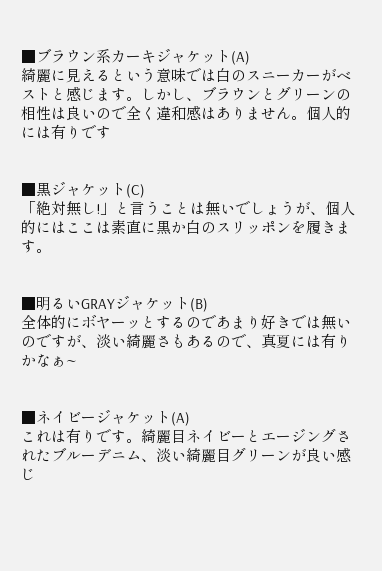■ブラウン系カーキジャケット(A)
綺麗に見えるという意味では白のスニーカーがベストと感じます。しかし、ブラウンとグリーンの相性は良いので全く違和感はありません。個人的には有りです


■黒ジャケット(C)
「絶対無し!」と言うことは無いでしょうが、個人的にはここは素直に黒か白のスリッポンを履きます。


■明るいGRAYジャケット(B)
全体的にボヤーッとするのであまり好きでは無いのですが、淡い綺麗さもあるので、真夏には有りかなぁ~


■ネイビージャケット(A)
これは有りです。綺麗目ネイビーとエージングされたブルーデニム、淡い綺麗目グリーンが良い感じ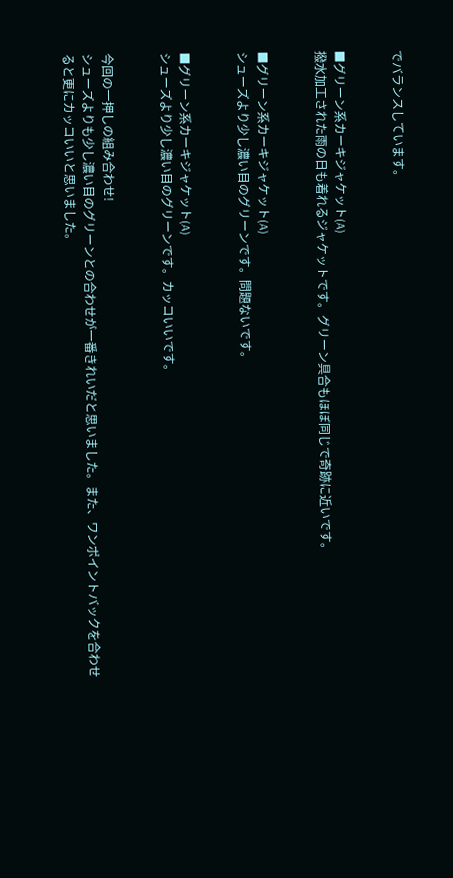でバランスしています。


■グリーン系カーキジャケット(A)
撥水加工された雨の日も着れるジャケットです。グリーン具合もほぼ同じで奇跡に近いです。


■グリーン系カーキジャケット(A)
シューズより少し濃い目のグリーンです。問題ないです。


■グリーン系カーキジャケット(A)
シューズより少し濃い目のグリーンです。カッコいいです。


今回の一押しの組み合わせ!
シューズよりも少し濃い目のグリーンとの合わせが一番きれいだと思いました。また、ワンポイントバックを合わせると更にカッコいいと思いました。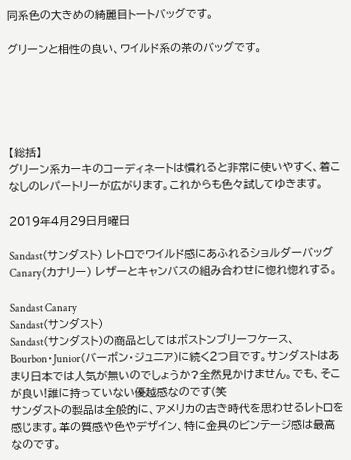同系色の大きめの綺麗目トートバッグです。

グリーンと相性の良い、ワイルド系の茶のバッグです。





【総括】
グリーン系カーキのコーディネートは慣れると非常に使いやすく、着こなしのレパートリーが広がります。これからも色々試してゆきます。

2019年4月29日月曜日

Sandast(サンダスト) レトロでワイルド感にあふれるショルダーバッグCanary(カナリー) レザーとキャンバスの組み合わせに惚れ惚れする。

Sandast Canary
Sandast(サンダスト)
Sandast(サンダスト)の商品としてはボストンブリーフケース、Bourbon・Junior(バーボン・ジュニア)に続く2つ目です。サンダストはあまり日本では人気が無いのでしょうか?全然見かけません。でも、そこが良い!誰に持っていない優越感なのです(笑
サンダストの製品は全般的に、アメリカの古き時代を思わせるレトロを感じます。革の質感や色やデザイン、特に金具のビンテージ感は最高なのです。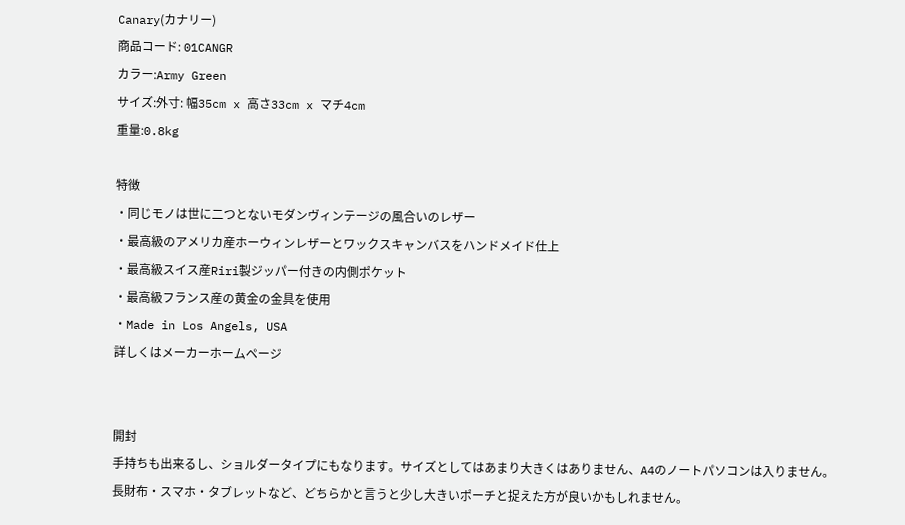Canary(カナリー)
商品コード: 01CANGR
カラー:Army Green
サイズ:外寸: 幅35cm x 高さ33cm x マチ4cm
重量:0.8kg

特徴
・同じモノは世に二つとないモダンヴィンテージの風合いのレザー
・最高級のアメリカ産ホーウィンレザーとワックスキャンバスをハンドメイド仕上
・最高級スイス産Riri製ジッパー付きの内側ポケット
・最高級フランス産の黄金の金具を使用
・Made in Los Angels, USA
詳しくはメーカーホームページ


開封
手持ちも出来るし、ショルダータイプにもなります。サイズとしてはあまり大きくはありません、A4のノートパソコンは入りません。長財布・スマホ・タブレットなど、どちらかと言うと少し大きいポーチと捉えた方が良いかもしれません。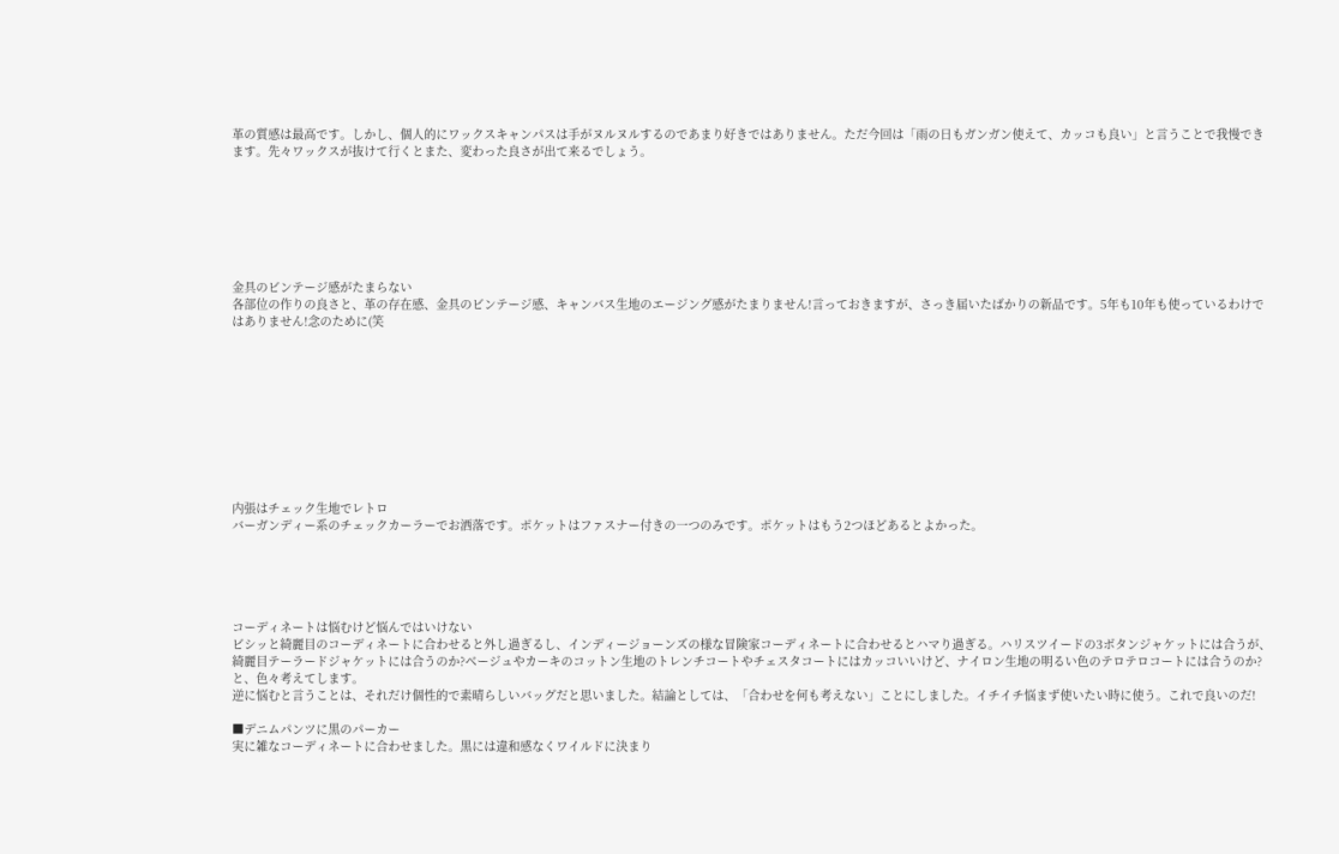革の質感は最高です。しかし、個人的にワックスキャンパスは手がヌルヌルするのであまり好きではありません。ただ今回は「雨の日もガンガン使えて、カッコも良い」と言うことで我慢できます。先々ワックスが抜けて行くとまた、変わった良さが出て来るでしょう。







金具のビンテージ感がたまらない
各部位の作りの良さと、革の存在感、金具のビンテージ感、キャンバス生地のエージング感がたまりません!言っておきますが、さっき届いたばかりの新品です。5年も10年も使っているわけではありません!念のために(笑










内張はチェック生地でレトロ
バーガンディー系のチェックカーラーでお洒落です。ポケットはファスナー付きの一つのみです。ポケットはもう2つほどあるとよかった。





コーディネートは悩むけど悩んではいけない
ビシッと綺麗目のコーディネートに合わせると外し過ぎるし、インディージョーンズの様な冒険家コーディネートに合わせるとハマり過ぎる。ハリスツイードの3ボタンジャケットには合うが、綺麗目テーラードジャケットには合うのか?ベージュやカーキのコットン生地のトレンチコートやチェスタコートにはカッコいいけど、ナイロン生地の明るい色のテロテロコートには合うのか?と、色々考えてします。
逆に悩むと言うことは、それだけ個性的で素晴らしいバッグだと思いました。結論としては、「合わせを何も考えない」ことにしました。イチイチ悩まず使いたい時に使う。これで良いのだ!

■デニムパンツに黒のパーカー
実に雑なコーディネートに合わせました。黒には違和感なくワイルドに決まり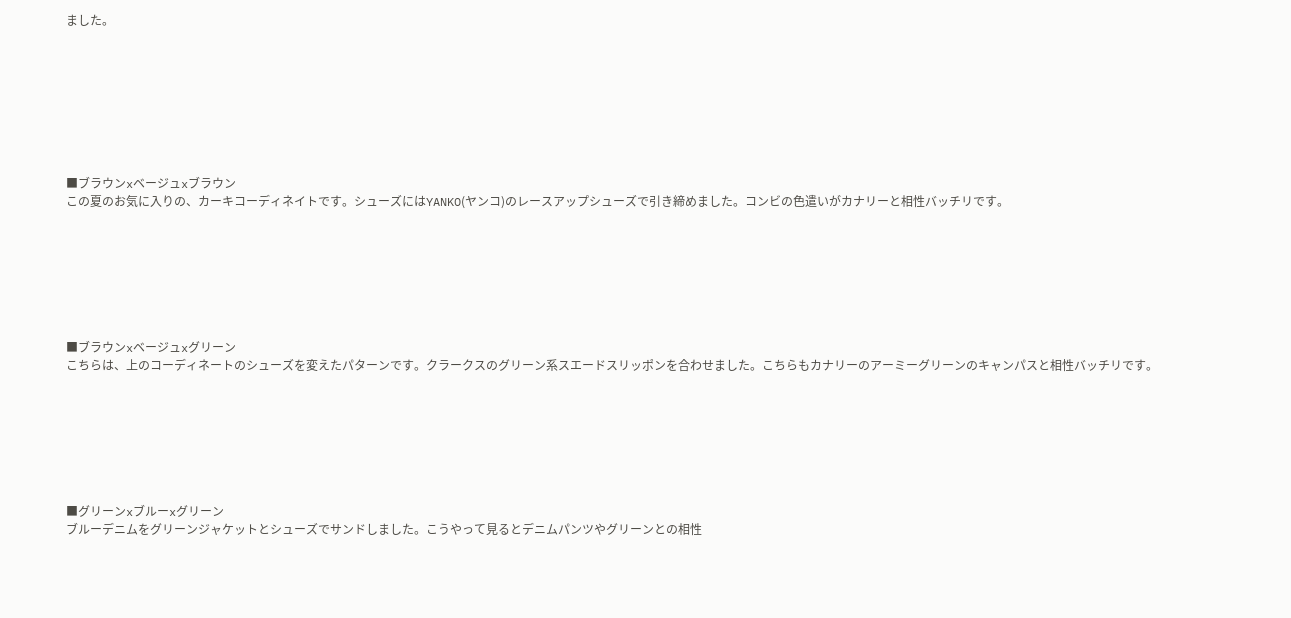ました。








■ブラウンxベージュxブラウン
この夏のお気に入りの、カーキコーディネイトです。シューズにはYANKO(ヤンコ)のレースアップシューズで引き締めました。コンビの色遣いがカナリーと相性バッチリです。







■ブラウンxベージュxグリーン
こちらは、上のコーディネートのシューズを変えたパターンです。クラークスのグリーン系スエードスリッポンを合わせました。こちらもカナリーのアーミーグリーンのキャンパスと相性バッチリです。







■グリーンxブルーxグリーン
ブルーデニムをグリーンジャケットとシューズでサンドしました。こうやって見るとデニムパンツやグリーンとの相性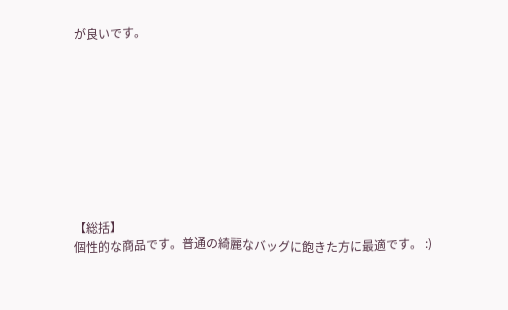が良いです。









【総括】
個性的な商品です。普通の綺麗なバッグに飽きた方に最適です。 :)